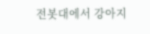전봇대에서 강아지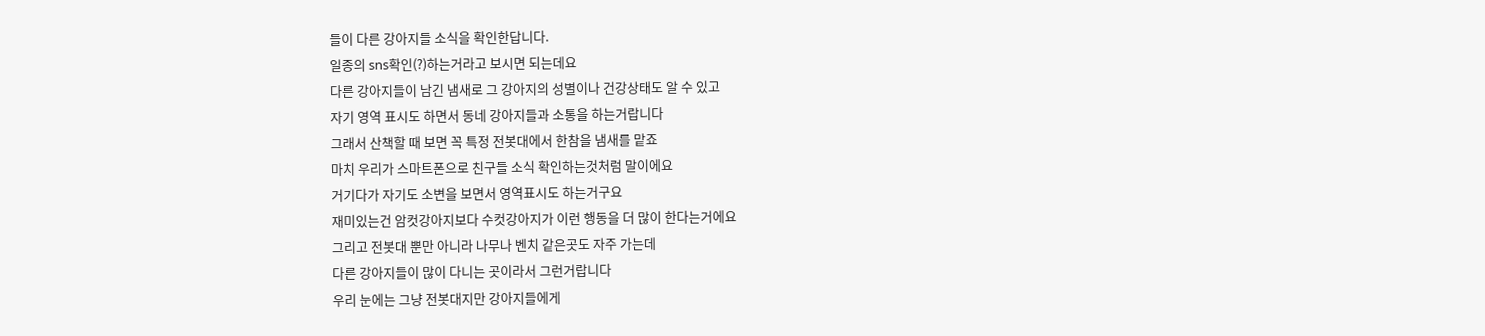들이 다른 강아지들 소식을 확인한답니다.
일종의 sns확인(?)하는거라고 보시면 되는데요
다른 강아지들이 남긴 냄새로 그 강아지의 성별이나 건강상태도 알 수 있고
자기 영역 표시도 하면서 동네 강아지들과 소통을 하는거랍니다
그래서 산책할 때 보면 꼭 특정 전봇대에서 한참을 냄새를 맡죠
마치 우리가 스마트폰으로 친구들 소식 확인하는것처럼 말이에요
거기다가 자기도 소변을 보면서 영역표시도 하는거구요
재미있는건 암컷강아지보다 수컷강아지가 이런 행동을 더 많이 한다는거에요
그리고 전봇대 뿐만 아니라 나무나 벤치 같은곳도 자주 가는데
다른 강아지들이 많이 다니는 곳이라서 그런거랍니다
우리 눈에는 그냥 전봇대지만 강아지들에게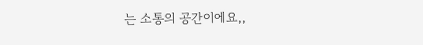는 소통의 공간이에요,,